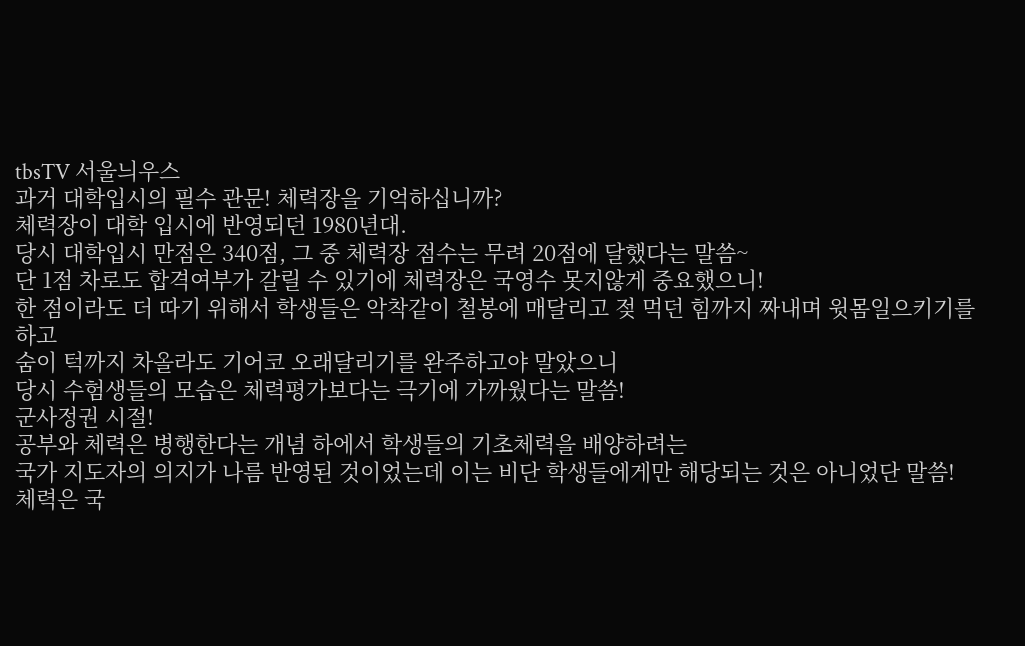tbsTV 서울늬우스
과거 대학입시의 필수 관문! 체력장을 기억하십니까?
체력장이 대학 입시에 반영되던 1980년대.
당시 대학입시 만점은 340점, 그 중 체력장 점수는 무려 20점에 달했다는 말씀~
단 1점 차로도 합격여부가 갈릴 수 있기에 체력장은 국영수 못지않게 중요했으니!
한 점이라도 더 따기 위해서 학생들은 악착같이 철봉에 매달리고 젖 먹던 힘까지 짜내며 윗몸일으키기를 하고
숨이 턱까지 차올라도 기어코 오래달리기를 완주하고야 말았으니
당시 수험생들의 모습은 체력평가보다는 극기에 가까웠다는 말씀!
군사정권 시절!
공부와 체력은 병행한다는 개념 하에서 학생들의 기초체력을 배양하려는
국가 지도자의 의지가 나름 반영된 것이었는데 이는 비단 학생들에게만 해당되는 것은 아니었단 말씀!
체력은 국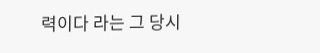력이다 라는 그 당시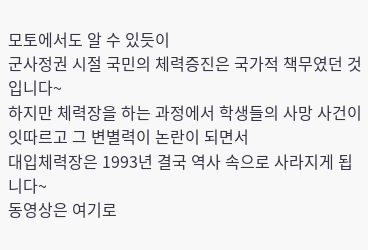모토에서도 알 수 있듯이
군사정권 시절 국민의 체력증진은 국가적 책무였던 것입니다~
하지만 체력장을 하는 과정에서 학생들의 사망 사건이 잇따르고 그 변별력이 논란이 되면서
대입체력장은 1993년 결국 역사 속으로 사라지게 됩니다~
동영상은 여기로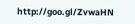http://goo.gl/ZvwaHN